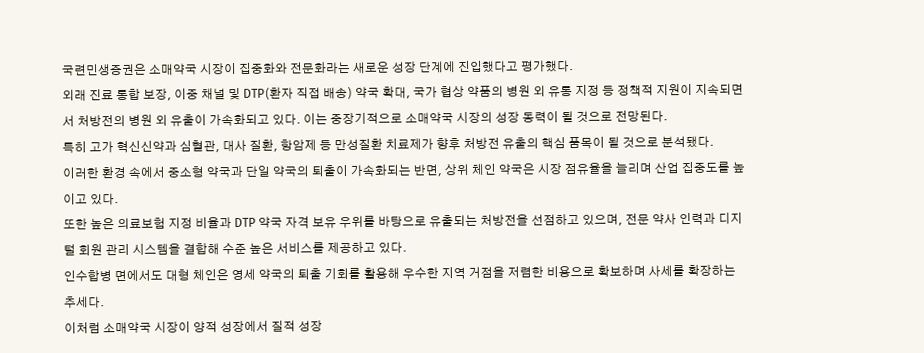국련민생증권은 소매약국 시장이 집중화와 전문화라는 새로운 성장 단계에 진입했다고 평가했다.
외래 진료 통합 보장, 이중 채널 및 DTP(환자 직접 배송) 약국 확대, 국가 협상 약품의 병원 외 유통 지정 등 정책적 지원이 지속되면서 처방전의 병원 외 유출이 가속화되고 있다. 이는 중장기적으로 소매약국 시장의 성장 동력이 될 것으로 전망된다.
특히 고가 혁신신약과 심혈관, 대사 질환, 항암제 등 만성질환 치료제가 향후 처방전 유출의 핵심 품목이 될 것으로 분석됐다.
이러한 환경 속에서 중소형 약국과 단일 약국의 퇴출이 가속화되는 반면, 상위 체인 약국은 시장 점유율을 늘리며 산업 집중도를 높이고 있다.
또한 높은 의료보험 지정 비율과 DTP 약국 자격 보유 우위를 바탕으로 유출되는 처방전을 선점하고 있으며, 전문 약사 인력과 디지털 회원 관리 시스템을 결합해 수준 높은 서비스를 제공하고 있다.
인수합병 면에서도 대형 체인은 영세 약국의 퇴출 기회를 활용해 우수한 지역 거점을 저렴한 비용으로 확보하며 사세를 확장하는 추세다.
이처럼 소매약국 시장이 양적 성장에서 질적 성장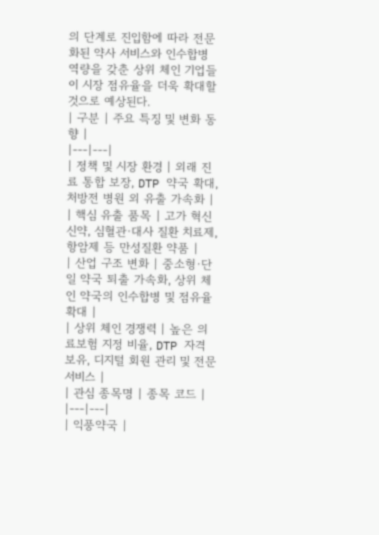의 단계로 진입함에 따라 전문화된 약사 서비스와 인수합병 역량을 갖춘 상위 체인 기업들이 시장 점유율을 더욱 확대할 것으로 예상된다.
| 구분 | 주요 특징 및 변화 동향 |
|---|---|
| 정책 및 시장 환경 | 외래 진료 통합 보장, DTP 약국 확대, 처방전 병원 외 유출 가속화 |
| 핵심 유출 품목 | 고가 혁신신약, 심혈관·대사 질환 치료제, 항암제 등 만성질환 약품 |
| 산업 구조 변화 | 중소형·단일 약국 퇴출 가속화, 상위 체인 약국의 인수합병 및 점유율 확대 |
| 상위 체인 경쟁력 | 높은 의료보험 지정 비율, DTP 자격 보유, 디지털 회원 관리 및 전문 서비스 |
| 관심 종목명 | 종목 코드 |
|---|---|
| 익풍약국 |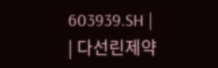603939.SH |
| 다선린제약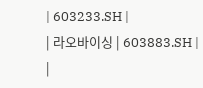| 603233.SH |
| 라오바이싱 | 603883.SH |
|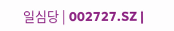일심당 | 002727.SZ |